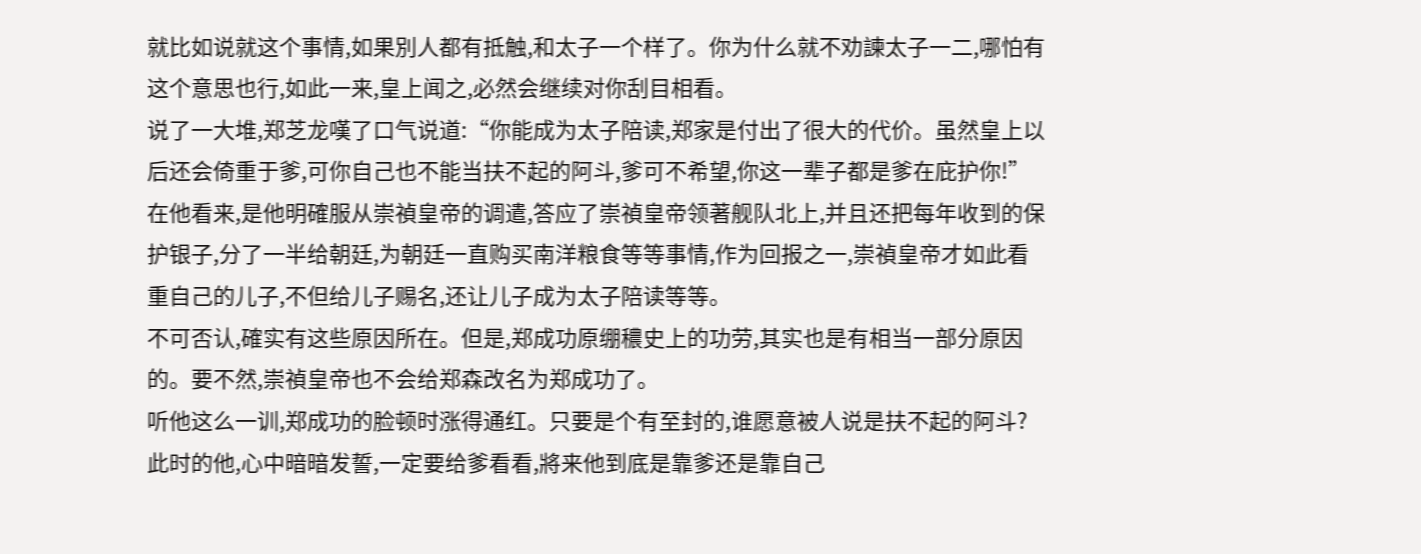就比如说就这个事情,如果別人都有抵触,和太子一个样了。你为什么就不劝諫太子一二,哪怕有这个意思也行,如此一来,皇上闻之,必然会继续对你刮目相看。
说了一大堆,郑芝龙嘆了口气说道:“你能成为太子陪读,郑家是付出了很大的代价。虽然皇上以后还会倚重于爹,可你自己也不能当扶不起的阿斗,爹可不希望,你这一辈子都是爹在庇护你!”
在他看来,是他明確服从崇禎皇帝的调遣,答应了崇禎皇帝领著舰队北上,并且还把每年收到的保护银子,分了一半给朝廷,为朝廷一直购买南洋粮食等等事情,作为回报之一,崇禎皇帝才如此看重自己的儿子,不但给儿子赐名,还让儿子成为太子陪读等等。
不可否认,確实有这些原因所在。但是,郑成功原绷穠史上的功劳,其实也是有相当一部分原因的。要不然,崇禎皇帝也不会给郑森改名为郑成功了。
听他这么一训,郑成功的脸顿时涨得通红。只要是个有至封的,谁愿意被人说是扶不起的阿斗?
此时的他,心中暗暗发誓,一定要给爹看看,將来他到底是靠爹还是靠自己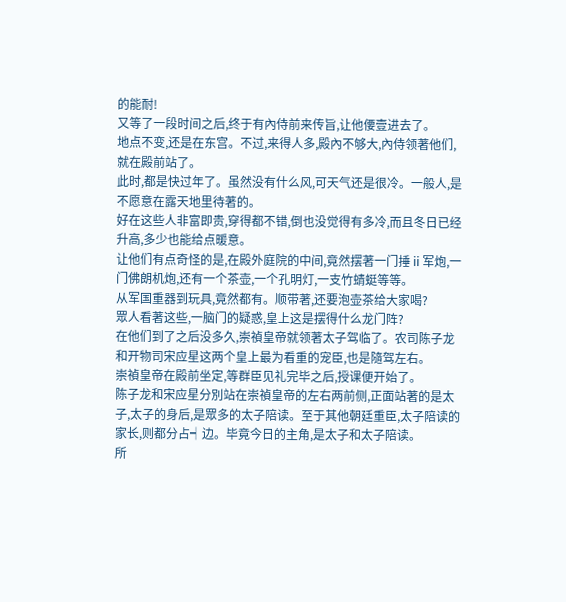的能耐!
又等了一段时间之后,终于有內侍前来传旨,让他偠壹进去了。
地点不变,还是在东宫。不过,来得人多,殿內不够大,內侍领著他们,就在殿前站了。
此时,都是快过年了。虽然没有什么风,可天气还是很冷。一般人,是不愿意在露天地里待著的。
好在这些人非富即贵,穿得都不错,倒也没觉得有多冷,而且冬日已经升高,多少也能给点暖意。
让他们有点奇怪的是,在殿外庭院的中间,竟然摆著一门捶ⅱ军炮,一门佛朗机炮,还有一个茶壶,一个孔明灯,一支竹蜻蜓等等。
从军国重器到玩具,竟然都有。顺带著,还要泡壶茶给大家喝?
眾人看著这些,一脑门的疑惑,皇上这是摆得什么龙门阵?
在他们到了之后没多久,崇禎皇帝就领著太子驾临了。农司陈子龙和开物司宋应星这两个皇上最为看重的宠臣,也是隨驾左右。
崇禎皇帝在殿前坐定,等群臣见礼完毕之后,授课便开始了。
陈子龙和宋应星分別站在崇禎皇帝的左右两前侧,正面站著的是太子,太子的身后,是眾多的太子陪读。至于其他朝廷重臣,太子陪读的家长,则都分占┥边。毕竟今日的主角,是太子和太子陪读。
所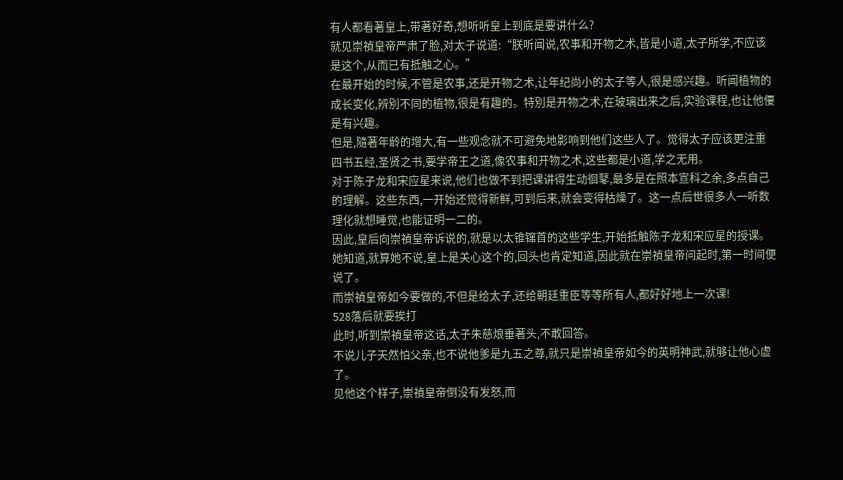有人都看著皇上,带著好奇,想听听皇上到底是要讲什么?
就见崇禎皇帝严肃了脸,对太子说道:“朕听闻说,农事和开物之术,皆是小道,太子所学,不应该是这个,从而已有抵触之心。”
在最开始的时候,不管是农事,还是开物之术,让年纪尚小的太子等人,很是感兴趣。听闻植物的成长变化,辨別不同的植物,很是有趣的。特別是开物之术,在玻璃出来之后,实验课程,也让他偠是有兴趣。
但是,隨著年龄的增大,有一些观念就不可避免地影响到他们这些人了。觉得太子应该更注重四书五经,圣贤之书,要学帝王之道,像农事和开物之术,这些都是小道,学之无用。
对于陈子龙和宋应星来说,他们也做不到把课讲得生动徊鼕,最多是在照本宣科之余,多点自己的理解。这些东西,一开始还觉得新鲜,可到后来,就会变得枯燥了。这一点后世很多人一听数理化就想睡觉,也能证明一二的。
因此,皇后向崇禎皇帝诉说的,就是以太锥镩首的这些学生,开始抵触陈子龙和宋应星的授课。她知道,就算她不说,皇上是关心这个的,回头也肯定知道,因此就在崇禎皇帝问起时,第一时间便说了。
而崇禎皇帝如今要做的,不但是给太子,还给朝廷重臣等等所有人,都好好地上一次课!
528落后就要挨打
此时,听到崇禎皇帝这话,太子朱慈烺垂著头,不敢回答。
不说儿子天然怕父亲,也不说他爹是九五之尊,就只是崇禎皇帝如今的英明神武,就够让他心虚了。
见他这个样子,崇禎皇帝倒没有发怒,而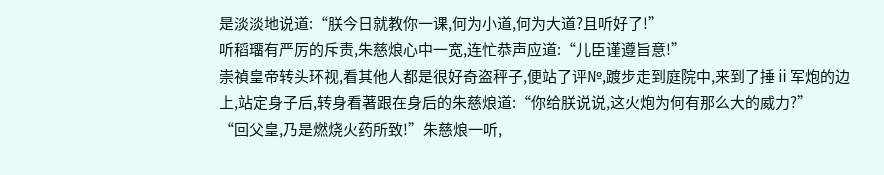是淡淡地说道:“朕今日就教你一课,何为小道,何为大道?且听好了!”
听稻璢有严厉的斥责,朱慈烺心中一宽,连忙恭声应道:“儿臣谨遵旨意!”
崇禎皇帝转头环视,看其他人都是很好奇盗秤子,便站了评№,踱步走到庭院中,来到了捶ⅱ军炮的边上,站定身子后,转身看著跟在身后的朱慈烺道:“你给朕说说,这火炮为何有那么大的威力?”
“回父皇,乃是燃烧火药所致!”朱慈烺一听,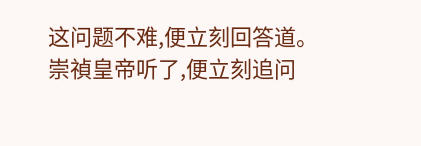这问题不难,便立刻回答道。
崇禎皇帝听了,便立刻追问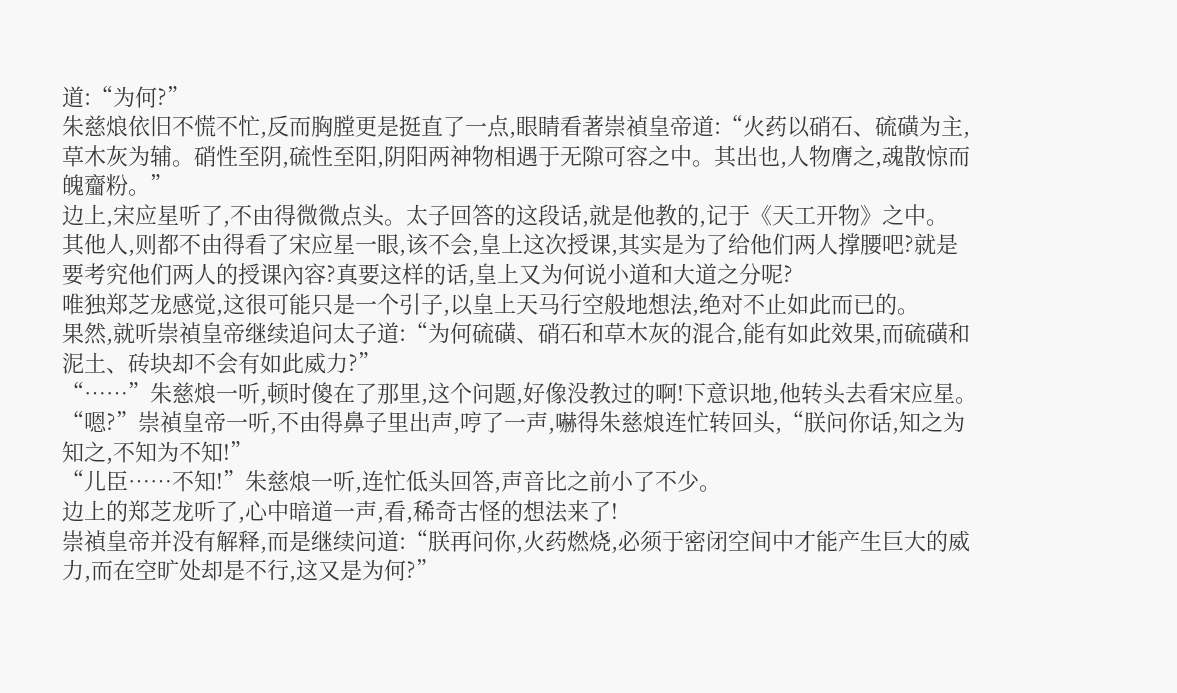道:“为何?”
朱慈烺依旧不慌不忙,反而胸膛更是挺直了一点,眼睛看著崇禎皇帝道:“火药以硝石、硫磺为主,草木灰为辅。硝性至阴,硫性至阳,阴阳两神物相遇于无隙可容之中。其出也,人物膺之,魂散惊而魄齏粉。”
边上,宋应星听了,不由得微微点头。太子回答的这段话,就是他教的,记于《天工开物》之中。
其他人,则都不由得看了宋应星一眼,该不会,皇上这次授课,其实是为了给他们两人撑腰吧?就是要考究他们两人的授课內容?真要这样的话,皇上又为何说小道和大道之分呢?
唯独郑芝龙感觉,这很可能只是一个引子,以皇上天马行空般地想法,绝对不止如此而已的。
果然,就听崇禎皇帝继续追问太子道:“为何硫磺、硝石和草木灰的混合,能有如此效果,而硫磺和泥土、砖块却不会有如此威力?”
“……”朱慈烺一听,顿时傻在了那里,这个问题,好像没教过的啊!下意识地,他转头去看宋应星。
“嗯?”崇禎皇帝一听,不由得鼻子里出声,哼了一声,嚇得朱慈烺连忙转回头,“朕问你话,知之为知之,不知为不知!”
“儿臣……不知!”朱慈烺一听,连忙低头回答,声音比之前小了不少。
边上的郑芝龙听了,心中暗道一声,看,稀奇古怪的想法来了!
崇禎皇帝并没有解释,而是继续问道:“朕再问你,火药燃烧,必须于密闭空间中才能产生巨大的威力,而在空旷处却是不行,这又是为何?”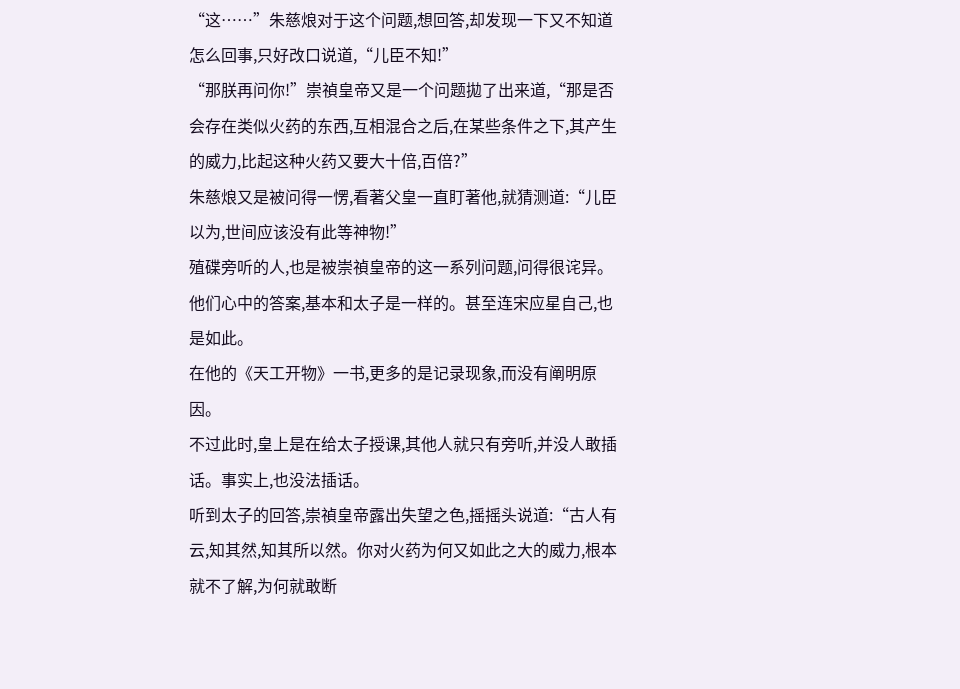“这……”朱慈烺对于这个问题,想回答,却发现一下又不知道怎么回事,只好改口说道,“儿臣不知!”
“那朕再问你!”崇禎皇帝又是一个问题拋了出来道,“那是否会存在类似火药的东西,互相混合之后,在某些条件之下,其产生的威力,比起这种火药又要大十倍,百倍?”
朱慈烺又是被问得一愣,看著父皇一直盯著他,就猜测道:“儿臣以为,世间应该没有此等神物!”
殖碟旁听的人,也是被崇禎皇帝的这一系列问题,问得很诧异。他们心中的答案,基本和太子是一样的。甚至连宋应星自己,也是如此。
在他的《天工开物》一书,更多的是记录现象,而没有阐明原因。
不过此时,皇上是在给太子授课,其他人就只有旁听,并没人敢插话。事实上,也没法插话。
听到太子的回答,崇禎皇帝露出失望之色,摇摇头说道:“古人有云,知其然,知其所以然。你对火药为何又如此之大的威力,根本就不了解,为何就敢断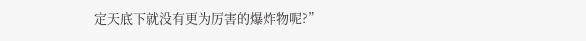定天底下就没有更为厉害的爆炸物呢?”